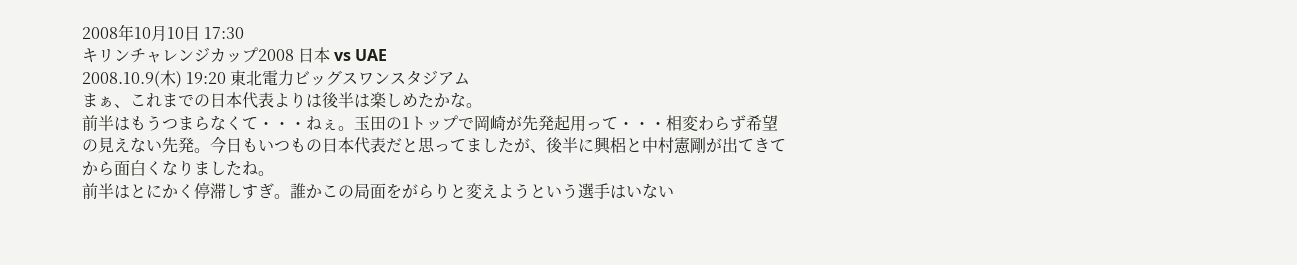2008年10月10日 17:30
キリンチャレンジカップ2008 日本 vs UAE
2008.10.9(木) 19:20 東北電力ビッグスワンスタジアム
まぁ、これまでの日本代表よりは後半は楽しめたかな。
前半はもうつまらなくて・・・ねぇ。玉田の1トップで岡崎が先発起用って・・・相変わらず希望の見えない先発。今日もいつもの日本代表だと思ってましたが、後半に興梠と中村憲剛が出てきてから面白くなりましたね。
前半はとにかく停滞しすぎ。誰かこの局面をがらりと変えようという選手はいない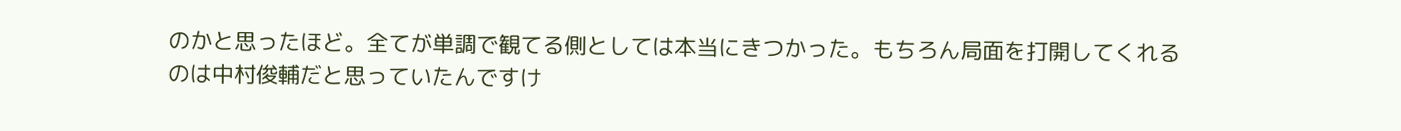のかと思ったほど。全てが単調で観てる側としては本当にきつかった。もちろん局面を打開してくれるのは中村俊輔だと思っていたんですけ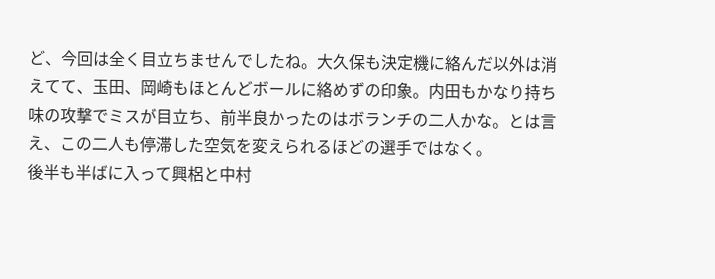ど、今回は全く目立ちませんでしたね。大久保も決定機に絡んだ以外は消えてて、玉田、岡崎もほとんどボールに絡めずの印象。内田もかなり持ち味の攻撃でミスが目立ち、前半良かったのはボランチの二人かな。とは言え、この二人も停滞した空気を変えられるほどの選手ではなく。
後半も半ばに入って興梠と中村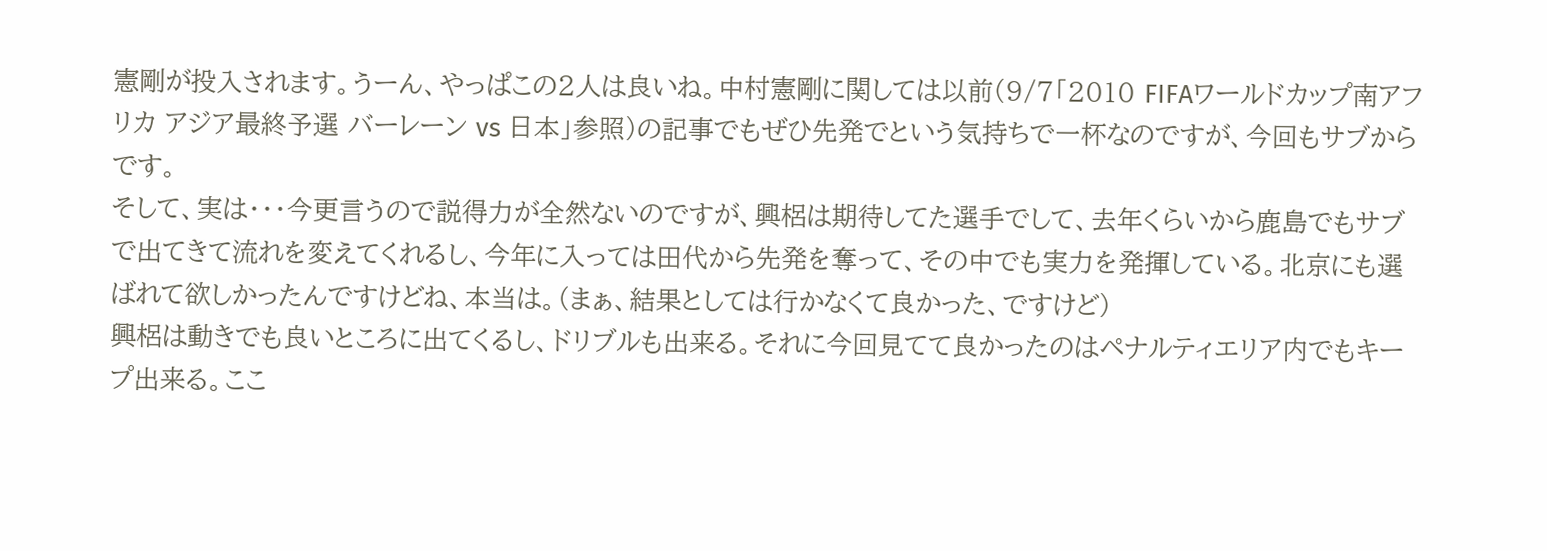憲剛が投入されます。うーん、やっぱこの2人は良いね。中村憲剛に関しては以前(9/7「2010 FIFAワールドカップ南アフリカ アジア最終予選 バーレーン vs 日本」参照)の記事でもぜひ先発でという気持ちで一杯なのですが、今回もサブからです。
そして、実は・・・今更言うので説得力が全然ないのですが、興梠は期待してた選手でして、去年くらいから鹿島でもサブで出てきて流れを変えてくれるし、今年に入っては田代から先発を奪って、その中でも実力を発揮している。北京にも選ばれて欲しかったんですけどね、本当は。(まぁ、結果としては行かなくて良かった、ですけど)
興梠は動きでも良いところに出てくるし、ドリブルも出来る。それに今回見てて良かったのはペナルティエリア内でもキープ出来る。ここ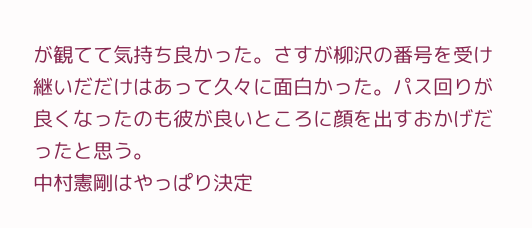が観てて気持ち良かった。さすが柳沢の番号を受け継いだだけはあって久々に面白かった。パス回りが良くなったのも彼が良いところに顔を出すおかげだったと思う。
中村憲剛はやっぱり決定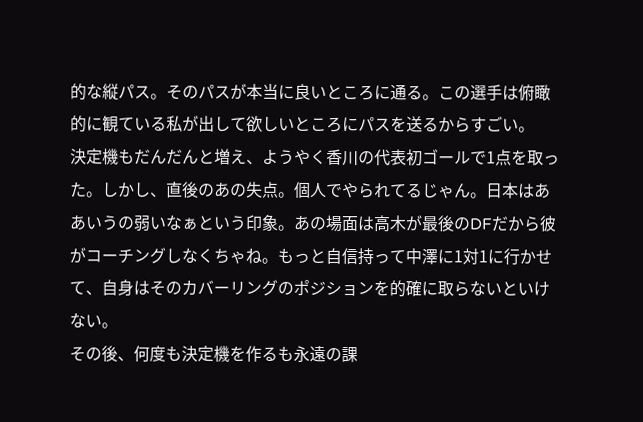的な縦パス。そのパスが本当に良いところに通る。この選手は俯瞰的に観ている私が出して欲しいところにパスを送るからすごい。
決定機もだんだんと増え、ようやく香川の代表初ゴールで1点を取った。しかし、直後のあの失点。個人でやられてるじゃん。日本はああいうの弱いなぁという印象。あの場面は高木が最後のDFだから彼がコーチングしなくちゃね。もっと自信持って中澤に1対1に行かせて、自身はそのカバーリングのポジションを的確に取らないといけない。
その後、何度も決定機を作るも永遠の課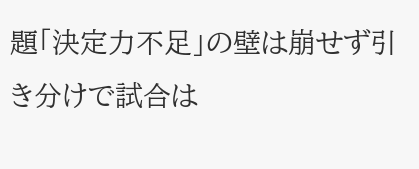題「決定力不足」の壁は崩せず引き分けで試合は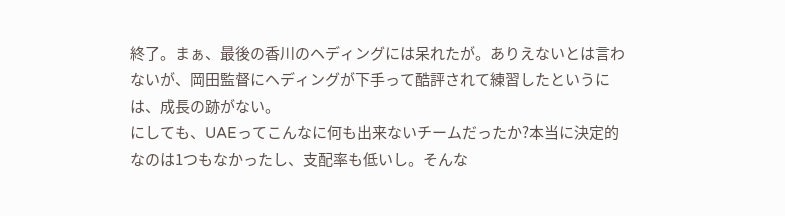終了。まぁ、最後の香川のヘディングには呆れたが。ありえないとは言わないが、岡田監督にヘディングが下手って酷評されて練習したというには、成長の跡がない。
にしても、UAEってこんなに何も出来ないチームだったか?本当に決定的なのは1つもなかったし、支配率も低いし。そんな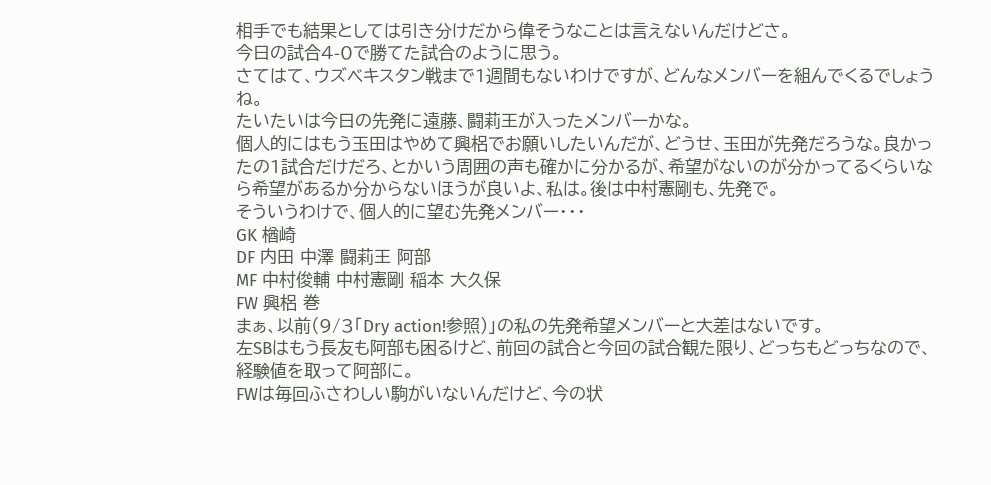相手でも結果としては引き分けだから偉そうなことは言えないんだけどさ。
今日の試合4-0で勝てた試合のように思う。
さてはて、ウズベキスタン戦まで1週間もないわけですが、どんなメンバーを組んでくるでしょうね。
たいたいは今日の先発に遠藤、闘莉王が入ったメンバーかな。
個人的にはもう玉田はやめて興梠でお願いしたいんだが、どうせ、玉田が先発だろうな。良かったの1試合だけだろ、とかいう周囲の声も確かに分かるが、希望がないのが分かってるくらいなら希望があるか分からないほうが良いよ、私は。後は中村憲剛も、先発で。
そういうわけで、個人的に望む先発メンバー・・・
GK 楢崎
DF 内田 中澤 闘莉王 阿部
MF 中村俊輔 中村憲剛 稲本 大久保
FW 興梠 巻
まぁ、以前(9/3「Dry action!参照)」の私の先発希望メンバーと大差はないです。
左SBはもう長友も阿部も困るけど、前回の試合と今回の試合観た限り、どっちもどっちなので、経験値を取って阿部に。
FWは毎回ふさわしい駒がいないんだけど、今の状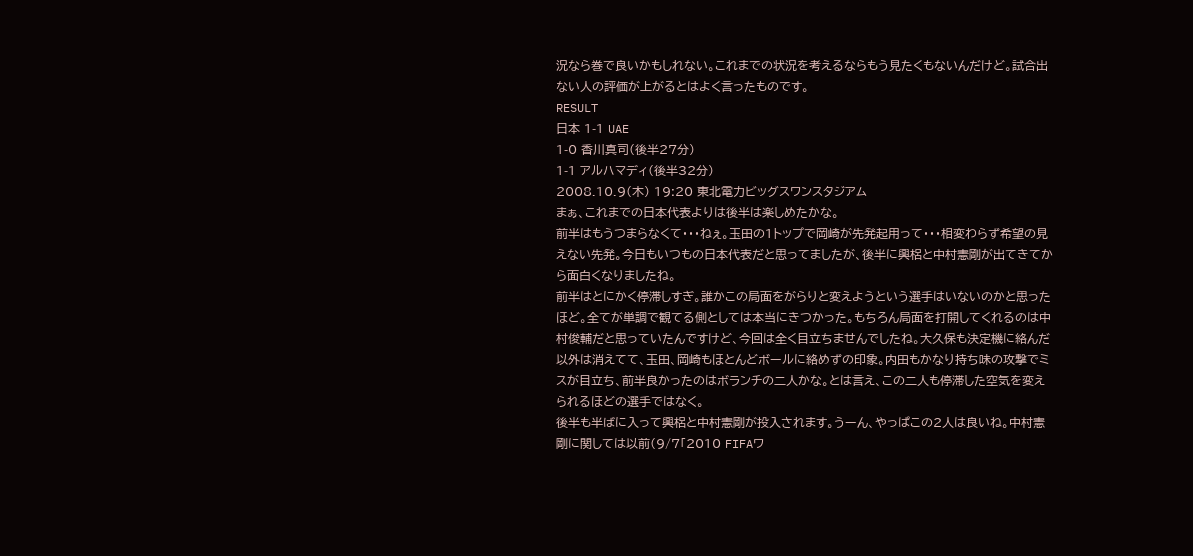況なら巻で良いかもしれない。これまでの状況を考えるならもう見たくもないんだけど。試合出ない人の評価が上がるとはよく言ったものです。
RESULT
日本 1-1 UAE
1-0 香川真司(後半27分)
1-1 アルハマディ(後半32分)
2008.10.9(木) 19:20 東北電力ビッグスワンスタジアム
まぁ、これまでの日本代表よりは後半は楽しめたかな。
前半はもうつまらなくて・・・ねぇ。玉田の1トップで岡崎が先発起用って・・・相変わらず希望の見えない先発。今日もいつもの日本代表だと思ってましたが、後半に興梠と中村憲剛が出てきてから面白くなりましたね。
前半はとにかく停滞しすぎ。誰かこの局面をがらりと変えようという選手はいないのかと思ったほど。全てが単調で観てる側としては本当にきつかった。もちろん局面を打開してくれるのは中村俊輔だと思っていたんですけど、今回は全く目立ちませんでしたね。大久保も決定機に絡んだ以外は消えてて、玉田、岡崎もほとんどボールに絡めずの印象。内田もかなり持ち味の攻撃でミスが目立ち、前半良かったのはボランチの二人かな。とは言え、この二人も停滞した空気を変えられるほどの選手ではなく。
後半も半ばに入って興梠と中村憲剛が投入されます。うーん、やっぱこの2人は良いね。中村憲剛に関しては以前(9/7「2010 FIFAワ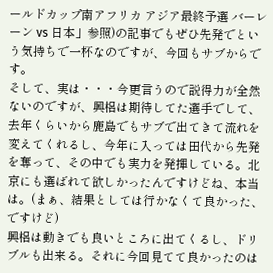ールドカップ南アフリカ アジア最終予選 バーレーン vs 日本」参照)の記事でもぜひ先発でという気持ちで一杯なのですが、今回もサブからです。
そして、実は・・・今更言うので説得力が全然ないのですが、興梠は期待してた選手でして、去年くらいから鹿島でもサブで出てきて流れを変えてくれるし、今年に入っては田代から先発を奪って、その中でも実力を発揮している。北京にも選ばれて欲しかったんですけどね、本当は。(まぁ、結果としては行かなくて良かった、ですけど)
興梠は動きでも良いところに出てくるし、ドリブルも出来る。それに今回見てて良かったのは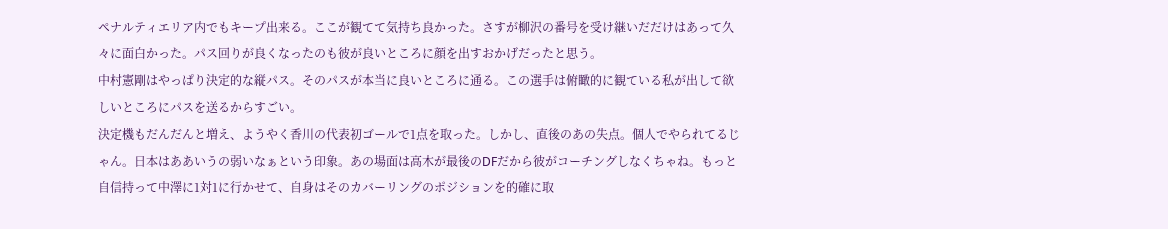ペナルティエリア内でもキープ出来る。ここが観てて気持ち良かった。さすが柳沢の番号を受け継いだだけはあって久々に面白かった。パス回りが良くなったのも彼が良いところに顔を出すおかげだったと思う。
中村憲剛はやっぱり決定的な縦パス。そのパスが本当に良いところに通る。この選手は俯瞰的に観ている私が出して欲しいところにパスを送るからすごい。
決定機もだんだんと増え、ようやく香川の代表初ゴールで1点を取った。しかし、直後のあの失点。個人でやられてるじゃん。日本はああいうの弱いなぁという印象。あの場面は高木が最後のDFだから彼がコーチングしなくちゃね。もっと自信持って中澤に1対1に行かせて、自身はそのカバーリングのポジションを的確に取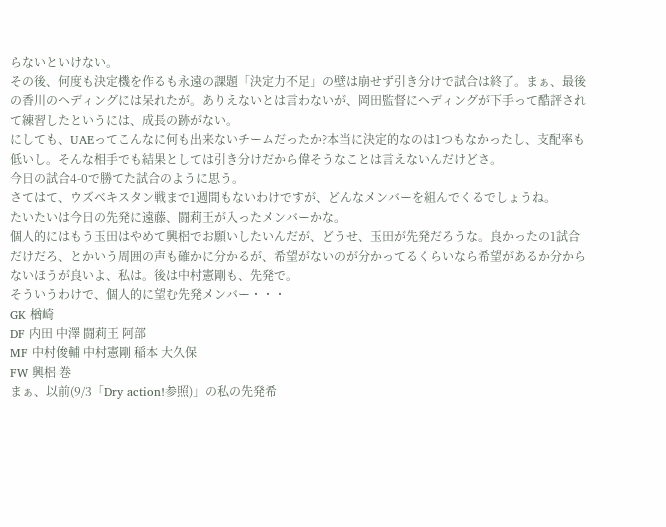らないといけない。
その後、何度も決定機を作るも永遠の課題「決定力不足」の壁は崩せず引き分けで試合は終了。まぁ、最後の香川のヘディングには呆れたが。ありえないとは言わないが、岡田監督にヘディングが下手って酷評されて練習したというには、成長の跡がない。
にしても、UAEってこんなに何も出来ないチームだったか?本当に決定的なのは1つもなかったし、支配率も低いし。そんな相手でも結果としては引き分けだから偉そうなことは言えないんだけどさ。
今日の試合4-0で勝てた試合のように思う。
さてはて、ウズベキスタン戦まで1週間もないわけですが、どんなメンバーを組んでくるでしょうね。
たいたいは今日の先発に遠藤、闘莉王が入ったメンバーかな。
個人的にはもう玉田はやめて興梠でお願いしたいんだが、どうせ、玉田が先発だろうな。良かったの1試合だけだろ、とかいう周囲の声も確かに分かるが、希望がないのが分かってるくらいなら希望があるか分からないほうが良いよ、私は。後は中村憲剛も、先発で。
そういうわけで、個人的に望む先発メンバー・・・
GK 楢崎
DF 内田 中澤 闘莉王 阿部
MF 中村俊輔 中村憲剛 稲本 大久保
FW 興梠 巻
まぁ、以前(9/3「Dry action!参照)」の私の先発希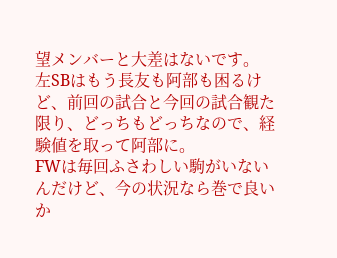望メンバーと大差はないです。
左SBはもう長友も阿部も困るけど、前回の試合と今回の試合観た限り、どっちもどっちなので、経験値を取って阿部に。
FWは毎回ふさわしい駒がいないんだけど、今の状況なら巻で良いか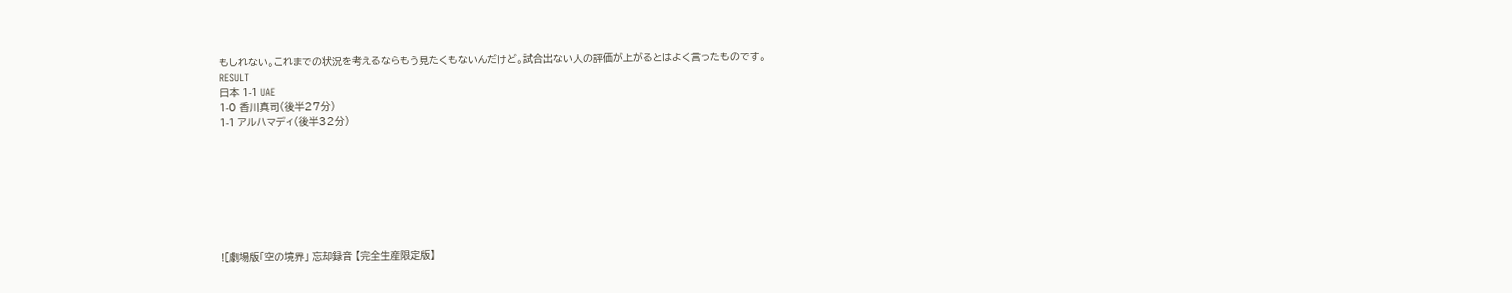もしれない。これまでの状況を考えるならもう見たくもないんだけど。試合出ない人の評価が上がるとはよく言ったものです。
RESULT
日本 1-1 UAE
1-0 香川真司(後半27分)
1-1 アルハマディ(後半32分)








![劇場版「空の境界」 忘却録音 【完全生産限定版】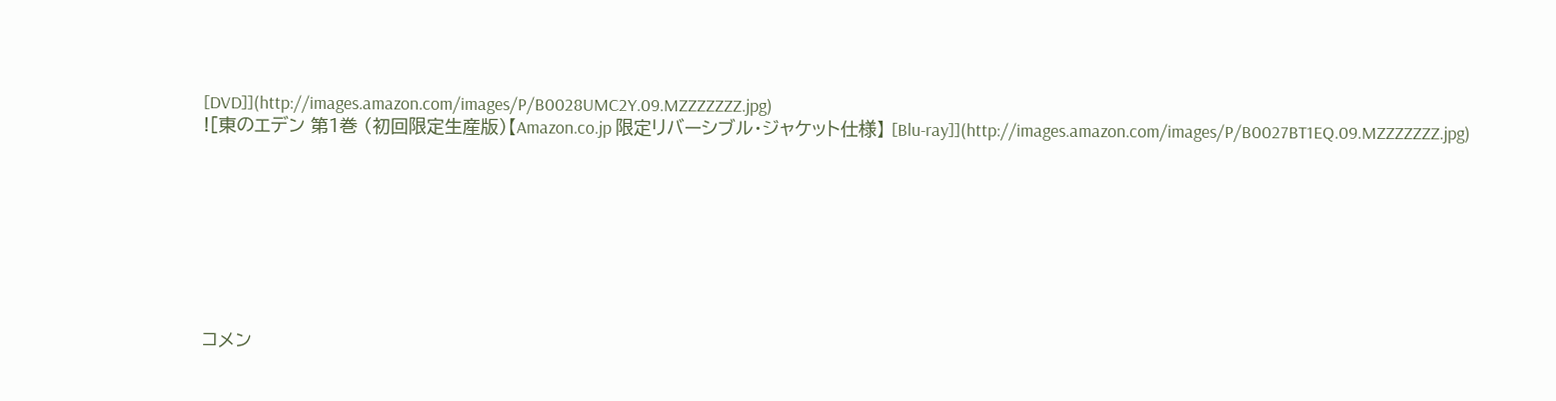[DVD]](http://images.amazon.com/images/P/B0028UMC2Y.09.MZZZZZZZ.jpg)
![東のエデン 第1巻 (初回限定生産版)【Amazon.co.jp 限定リバーシブル・ジャケット仕様】 [Blu-ray]](http://images.amazon.com/images/P/B0027BT1EQ.09.MZZZZZZZ.jpg)








コメン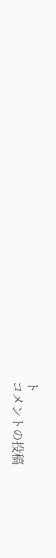ト
コメントの投稿